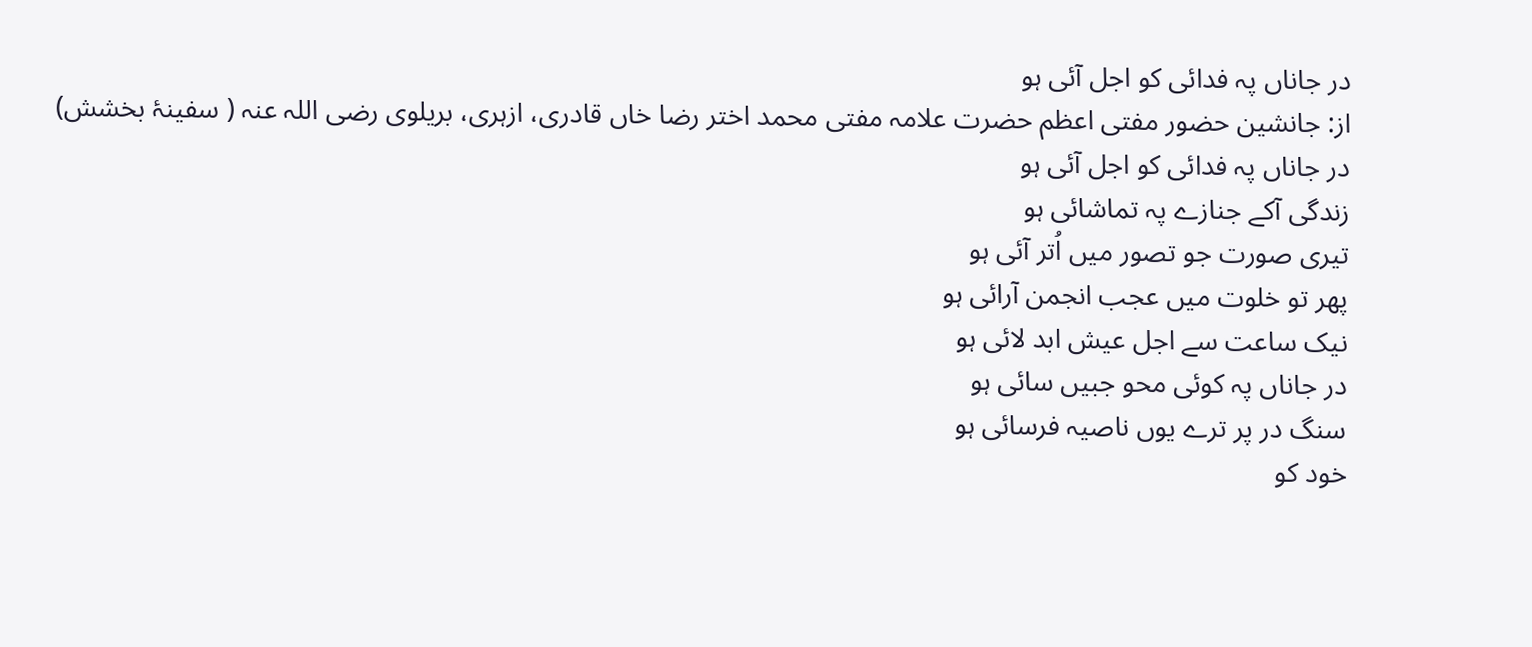در جاناں پہ فدائی کو اجل آئی ہو
از: جانشین حضور مفتی اعظم حضرت علامہ مفتی محمد اختر رضا خاں قادری، ازہری، بریلوی رضی اللہ عنہ ( سفینۂ بخشش)
در جاناں پہ فدائی کو اجل آئی ہو
زندگی آکے جنازے پہ تماشائی ہو
تیری صورت جو تصور میں اُتر آئی ہو
پھر تو خلوت میں عجب انجمن آرائی ہو
نیک ساعت سے اجل عیش ابد لائی ہو
در جاناں پہ کوئی محو جبیں سائی ہو
سنگ در پر ترے یوں ناصیہ فرسائی ہو
خود کو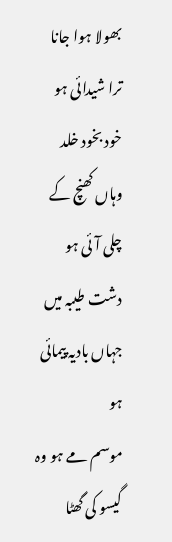بھولا ہوا جانا ترا شیدائی ہو
خود بخود خلد وہاں کھنچ کے چلی آئی ہو
دشت طیبہ میں جہاں بادیہ پیمائی ہو
موسم مے ہو وہ گیسو کی گھٹا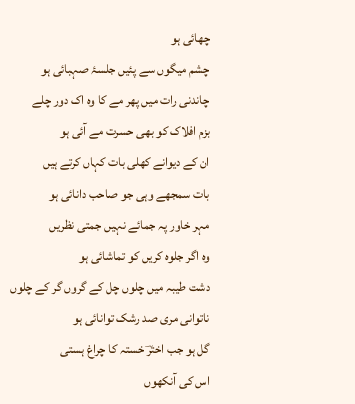چھائی ہو
چشم میگوں سے پئیں جلسۂ صہبائی ہو
چاندنی رات میں پھر مے کا وہ اک دور چلے
بزم افلاک کو بھی حسرت مے آئی ہو
ان کے دیوانے کھلی بات کہاں کرتے ہیں
بات سمجھے وہی جو صاحب دانائی ہو
مہر خاور پہ جمائے نہیں جمتی نظریں
وہ اگر جلوہ کریں کو تماشائی ہو
دشت طیبہ میں چلوں چل کے گروں گر کے چلوں
ناتوانی مری صد رشک توانائی ہو
گل ہو جب اخترؔ خستہ کا چراغ ہستی
اس کی آنکھوں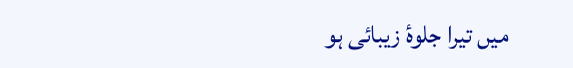میں تیرا جلوۂ زیبائی ہو